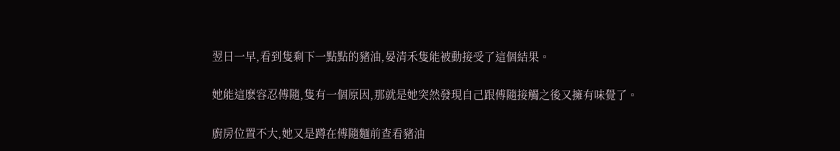翌日一早,看到隻剩下一點點的豬油,晏清禾隻能被動接受了這個結果。

她能這麽容忍傅隨,隻有一個原因,那就是她突然發現自己跟傅隨接觸之後又擁有味覺了。

廚房位置不大,她又是蹲在傅隨麵前查看豬油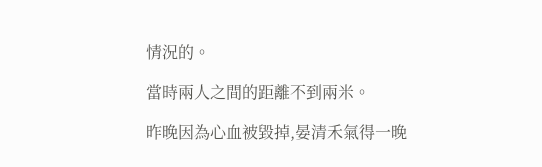情況的。

當時兩人之間的距離不到兩米。

昨晚因為心血被毀掉,晏清禾氣得一晚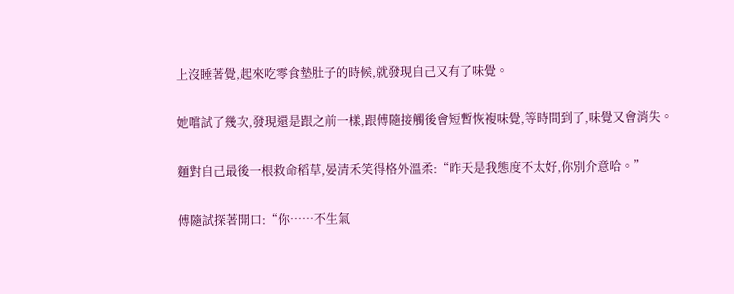上沒睡著覺,起來吃零食墊肚子的時候,就發現自己又有了味覺。

她嚐試了幾次,發現還是跟之前一樣,跟傅隨接觸後會短暫恢複味覺,等時間到了,味覺又會消失。

麵對自己最後一根救命稻草,晏清禾笑得格外溫柔:“昨天是我態度不太好,你別介意哈。”

傅隨試探著開口:“你……不生氣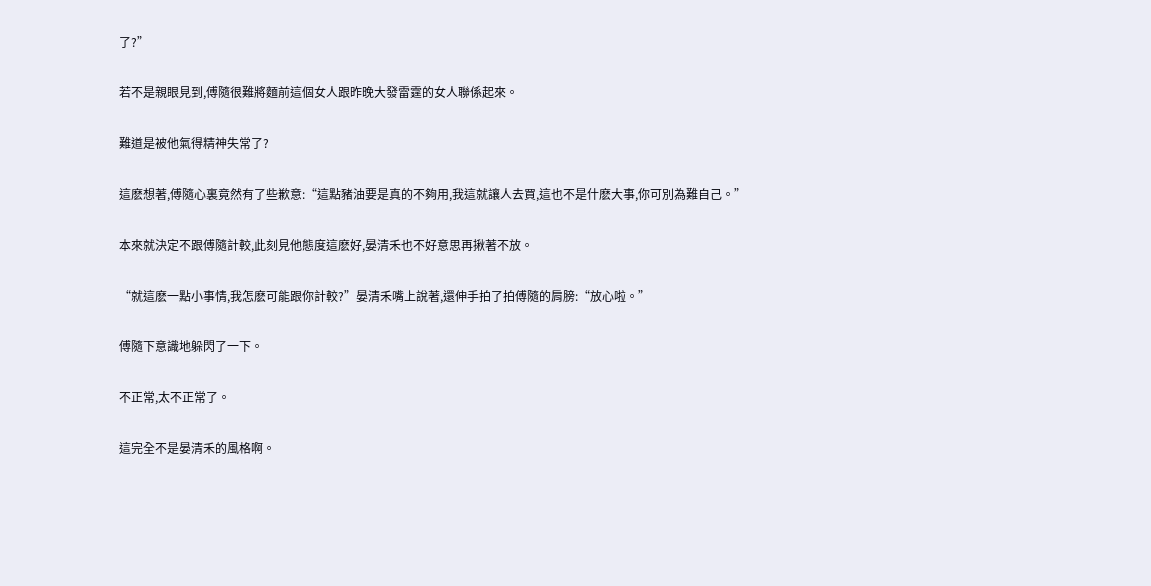了?”

若不是親眼見到,傅隨很難將麵前這個女人跟昨晚大發雷霆的女人聯係起來。

難道是被他氣得精神失常了?

這麽想著,傅隨心裏竟然有了些歉意:“這點豬油要是真的不夠用,我這就讓人去買,這也不是什麽大事,你可別為難自己。”

本來就決定不跟傅隨計較,此刻見他態度這麽好,晏清禾也不好意思再揪著不放。

“就這麽一點小事情,我怎麽可能跟你計較?”晏清禾嘴上說著,還伸手拍了拍傅隨的肩膀:“放心啦。”

傅隨下意識地躲閃了一下。

不正常,太不正常了。

這完全不是晏清禾的風格啊。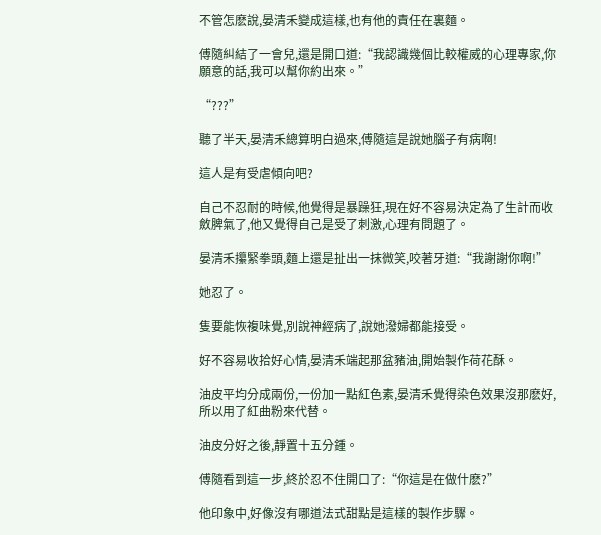不管怎麽說,晏清禾變成這樣,也有他的責任在裏麵。

傅隨糾結了一會兒,還是開口道:“我認識幾個比較權威的心理專家,你願意的話,我可以幫你約出來。”

“???”

聽了半天,晏清禾總算明白過來,傅隨這是說她腦子有病啊!

這人是有受虐傾向吧?

自己不忍耐的時候,他覺得是暴躁狂,現在好不容易決定為了生計而收斂脾氣了,他又覺得自己是受了刺激,心理有問題了。

晏清禾攥緊拳頭,麵上還是扯出一抹微笑,咬著牙道:“我謝謝你啊!”

她忍了。

隻要能恢複味覺,別說神經病了,說她潑婦都能接受。

好不容易收拾好心情,晏清禾端起那盆豬油,開始製作荷花酥。

油皮平均分成兩份,一份加一點紅色素,晏清禾覺得染色效果沒那麽好,所以用了紅曲粉來代替。

油皮分好之後,靜置十五分鍾。

傅隨看到這一步,終於忍不住開口了:“你這是在做什麽?”

他印象中,好像沒有哪道法式甜點是這樣的製作步驟。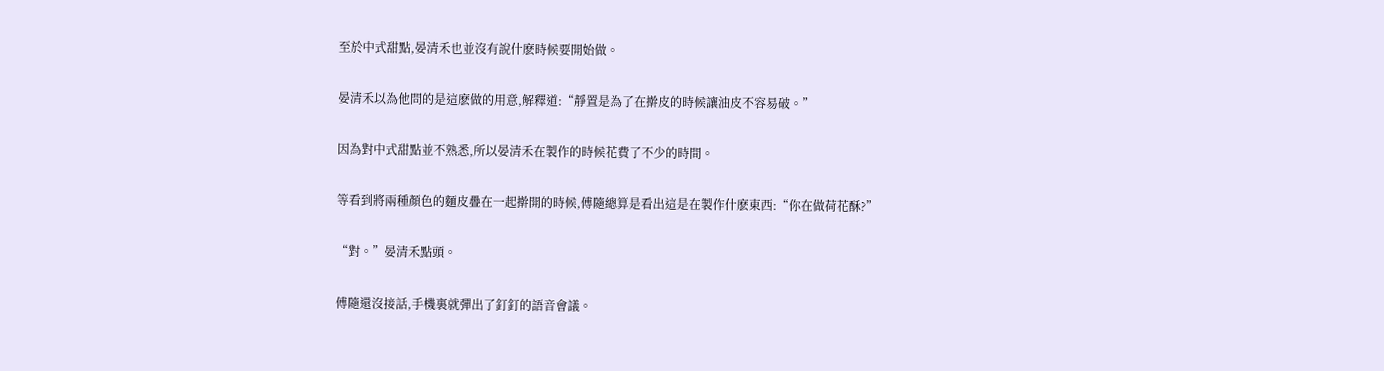至於中式甜點,晏清禾也並沒有說什麽時候要開始做。

晏清禾以為他問的是這麽做的用意,解釋道:“靜置是為了在擀皮的時候讓油皮不容易破。”

因為對中式甜點並不熟悉,所以晏清禾在製作的時候花費了不少的時間。

等看到將兩種顏色的麵皮疊在一起擀開的時候,傅隨總算是看出這是在製作什麽東西:“你在做荷花酥?”

“對。”晏清禾點頭。

傅隨還沒接話,手機裏就彈出了釘釘的語音會議。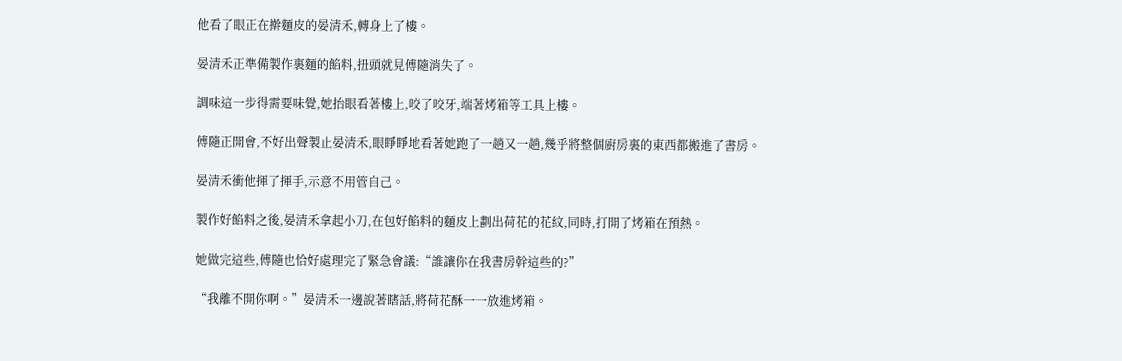他看了眼正在擀麵皮的晏清禾,轉身上了樓。

晏清禾正準備製作裏麵的餡料,扭頭就見傅隨消失了。

調味這一步得需要味覺,她抬眼看著樓上,咬了咬牙,端著烤箱等工具上樓。

傅隨正開會,不好出聲製止晏清禾,眼睜睜地看著她跑了一趟又一趟,幾乎將整個廚房裏的東西都搬進了書房。

晏清禾衝他揮了揮手,示意不用管自己。

製作好餡料之後,晏清禾拿起小刀,在包好餡料的麵皮上劃出荷花的花紋,同時,打開了烤箱在預熱。

她做完這些,傅隨也恰好處理完了緊急會議:“誰讓你在我書房幹這些的?”

“我離不開你啊。”晏清禾一邊說著瞎話,將荷花酥一一放進烤箱。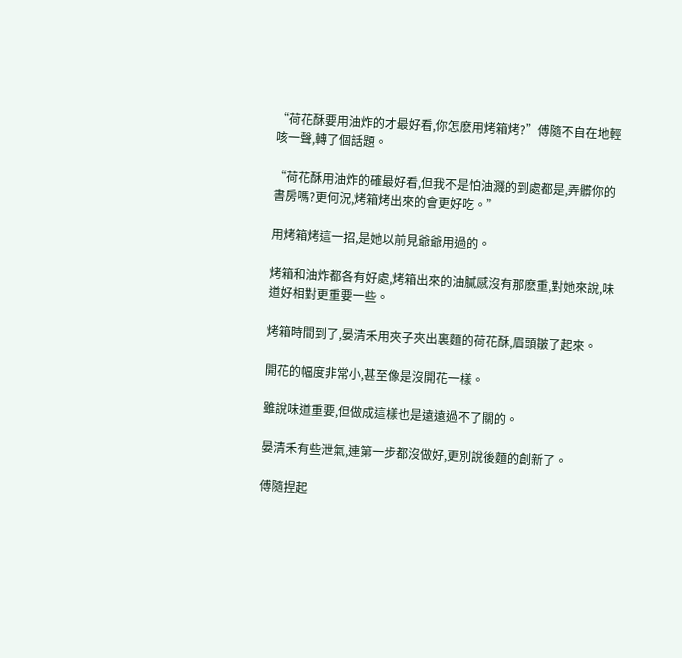“荷花酥要用油炸的才最好看,你怎麽用烤箱烤?”傅隨不自在地輕咳一聲,轉了個話題。

“荷花酥用油炸的確最好看,但我不是怕油濺的到處都是,弄髒你的書房嗎?更何況,烤箱烤出來的會更好吃。”

用烤箱烤這一招,是她以前見爺爺用過的。

烤箱和油炸都各有好處,烤箱出來的油膩感沒有那麽重,對她來說,味道好相對更重要一些。

烤箱時間到了,晏清禾用夾子夾出裏麵的荷花酥,眉頭皺了起來。

開花的幅度非常小,甚至像是沒開花一樣。

雖說味道重要,但做成這樣也是遠遠過不了關的。

晏清禾有些泄氣,連第一步都沒做好,更別說後麵的創新了。

傅隨捏起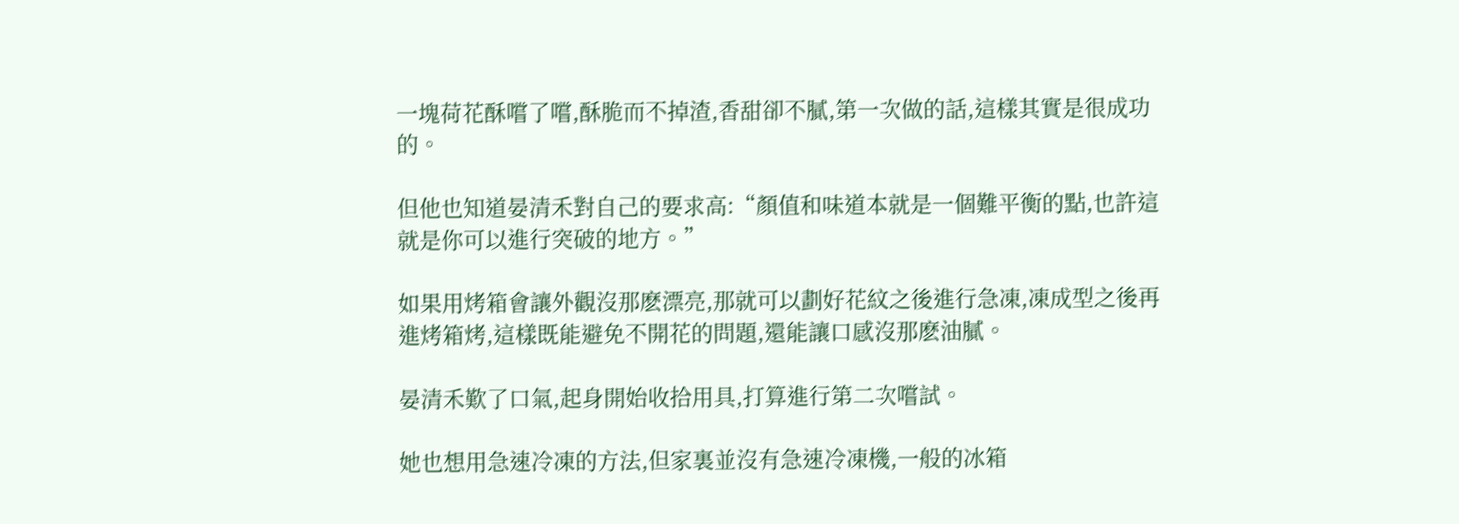一塊荷花酥嚐了嚐,酥脆而不掉渣,香甜卻不膩,第一次做的話,這樣其實是很成功的。

但他也知道晏清禾對自己的要求高:“顏值和味道本就是一個難平衡的點,也許這就是你可以進行突破的地方。”

如果用烤箱會讓外觀沒那麽漂亮,那就可以劃好花紋之後進行急凍,凍成型之後再進烤箱烤,這樣既能避免不開花的問題,還能讓口感沒那麽油膩。

晏清禾歎了口氣,起身開始收拾用具,打算進行第二次嚐試。

她也想用急速冷凍的方法,但家裏並沒有急速冷凍機,一般的冰箱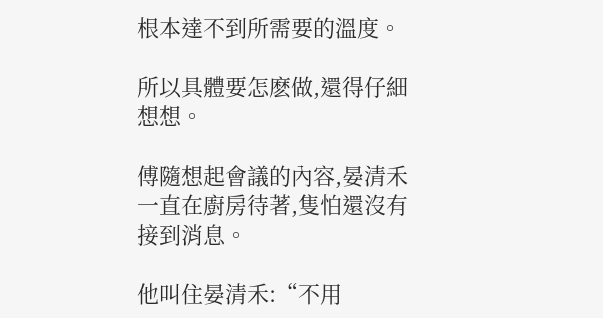根本達不到所需要的溫度。

所以具體要怎麽做,還得仔細想想。

傅隨想起會議的內容,晏清禾一直在廚房待著,隻怕還沒有接到消息。

他叫住晏清禾:“不用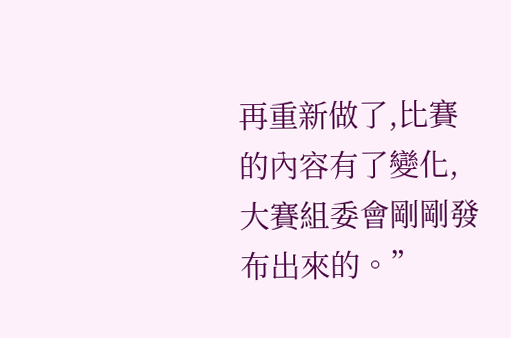再重新做了,比賽的內容有了變化,大賽組委會剛剛發布出來的。”